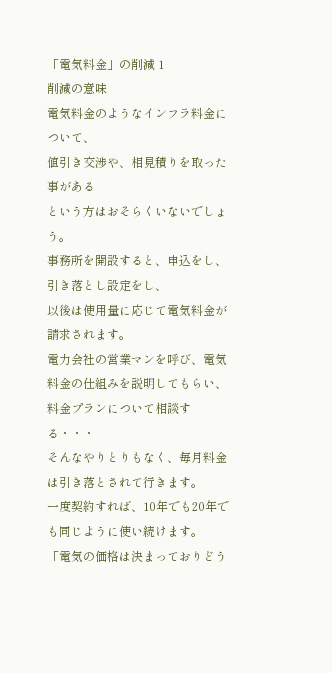「電気料金」の削減 1
削減の意味
電気料金のようなインフラ料金について、
値引き交渉や、相見積りを取った事がある
という方はおそらくいないでしょう。
事務所を開設すると、申込をし、引き落とし設定をし、
以後は使用量に応じて電気料金が請求されます。
電力会社の営業マンを呼び、電気料金の仕組みを説明してもらい、
料金プランについて相談する・・・
そんなやりとりもなく、毎月料金は引き落とされて行きます。
一度契約すれば、10年でも20年でも同じように使い続けます。
「電気の価格は決まっておりどう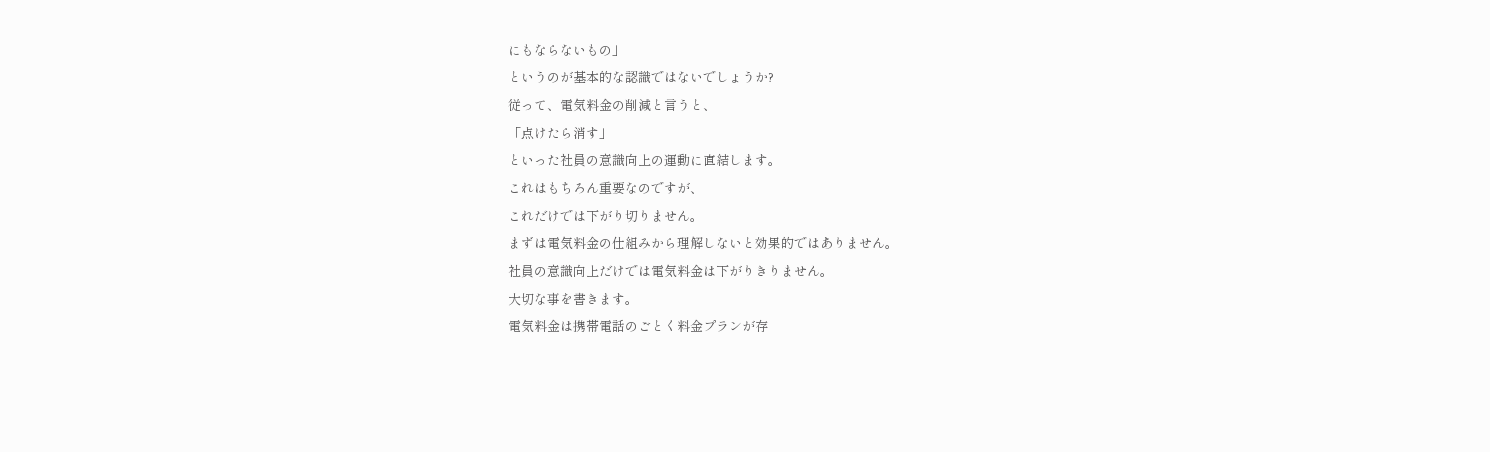にもならないもの」
というのが基本的な認識ではないでしょうか?
従って、電気料金の削減と言うと、
「点けたら消す」
といった社員の意識向上の運動に直結します。
これはもちろん重要なのですが、
これだけでは下がり切りません。
まずは電気料金の仕組みから理解しないと効果的ではありません。
社員の意識向上だけでは電気料金は下がりきりません。
大切な事を書きます。
電気料金は携帯電話のごとく料金プランが存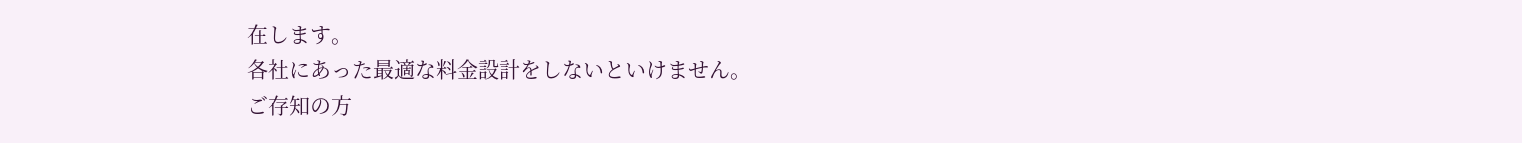在します。
各社にあった最適な料金設計をしないといけません。
ご存知の方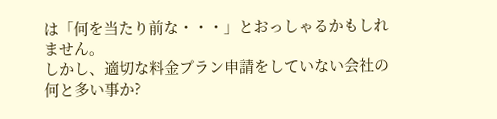は「何を当たり前な・・・」とおっしゃるかもしれません。
しかし、適切な料金プラン申請をしていない会社の何と多い事か?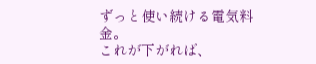ずっと使い続ける電気料金。
これが下がれば、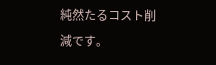純然たるコスト削減です。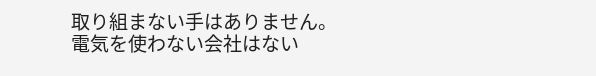取り組まない手はありません。
電気を使わない会社はない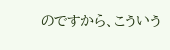のですから、こういう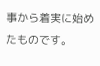事から着実に始めたものです。